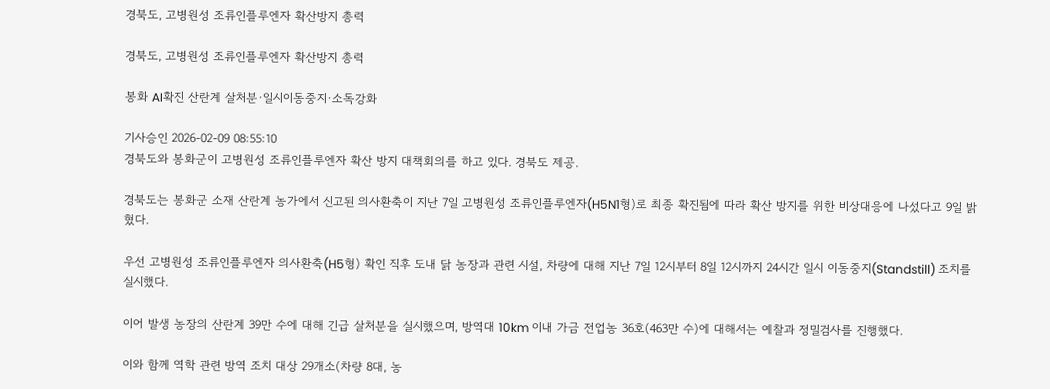경북도, 고병원성 조류인플루엔자 확산방지 총력

경북도, 고병원성 조류인플루엔자 확산방지 총력

봉화 AI확진 산란계 살처분·일시이동중지·소독강화

기사승인 2026-02-09 08:55:10
경북도와 봉화군이 고병원성 조류인플루엔자 확산 방지 대책회의를 하고 있다. 경북도 제공.

경북도는 봉화군 소재 산란계 농가에서 신고된 의사환축이 지난 7일 고병원성 조류인플루엔자(H5N1형)로 최종 확진됨에 따라 확산 방지를 위한 비상대응에 나섰다고 9일 밝혔다.

우선 고병원성 조류인플루엔자 의사환축(H5형) 확인 직후 도내 닭 농장과 관련 시설, 차량에 대해 지난 7일 12시부터 8일 12시까지 24시간 일시 이동중지(Standstill) 조치를 실시했다.

이어 발생 농장의 산란계 39만 수에 대해 긴급 살처분을 실시했으며, 방역대 10km 이내 가금 전업농 36호(463만 수)에 대해서는 예찰과 정밀검사를 진행했다.

이와 함께 역학 관련 방역 조치 대상 29개소(차량 8대, 농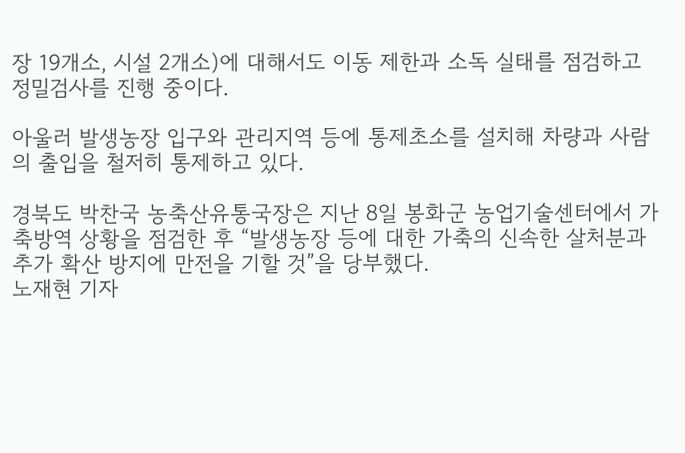장 19개소, 시설 2개소)에 대해서도 이동 제한과 소독 실태를 점검하고 정밀검사를 진행 중이다.

아울러 발생농장 입구와 관리지역 등에 통제초소를 설치해 차량과 사람의 출입을 철저히 통제하고 있다.

경북도 박찬국 농축산유통국장은 지난 8일 봉화군 농업기술센터에서 가축방역 상황을 점검한 후 “발생농장 등에 대한 가축의 신속한 살처분과 추가 확산 방지에 만전을 기할 것”을 당부했다.
노재현 기자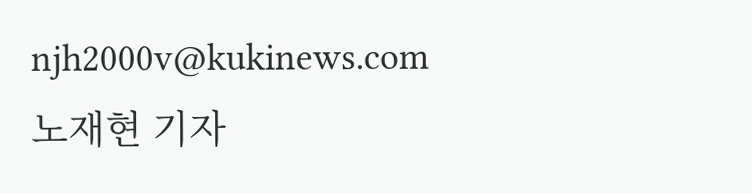njh2000v@kukinews.com
노재현 기자